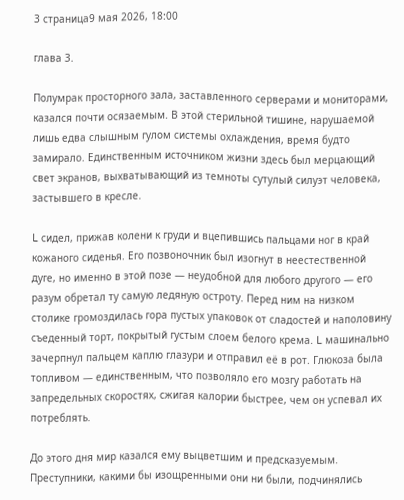3 страница9 мая 2026, 18:00

глава 3.

Полумрак просторного зала, заставленного серверами и мониторами, казался почти осязаемым. В этой стерильной тишине, нарушаемой лишь едва слышным гулом системы охлаждения, время будто замирало. Единственным источником жизни здесь был мерцающий свет экранов, выхватывающий из темноты сутулый силуэт человека, застывшего в кресле.

L сидел, прижав колени к груди и вцепившись пальцами ног в край кожаного сиденья. Его позвоночник был изогнут в неестественной дуге, но именно в этой позе — неудобной для любого другого — его разум обретал ту самую ледяную остроту. Перед ним на низком столике громоздилась гора пустых упаковок от сладостей и наполовину съеденный торт, покрытый густым слоем белого крема. L машинально зачерпнул пальцем каплю глазури и отправил её в рот. Глюкоза была топливом — единственным, что позволяло его мозгу работать на запредельных скоростях, сжигая калории быстрее, чем он успевал их потреблять.

До этого дня мир казался ему выцветшим и предсказуемым. Преступники, какими бы изощренными они ни были, подчинялись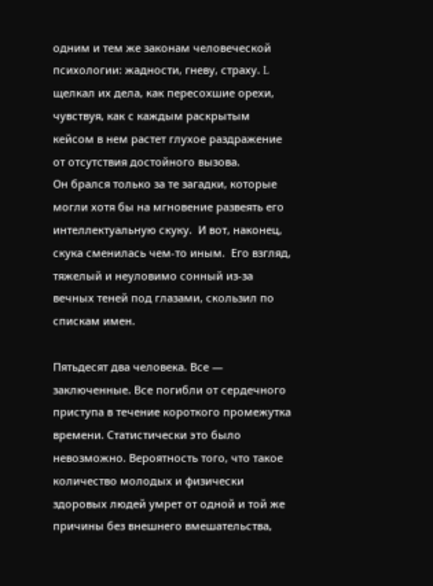одним и тем же законам человеческой психологии: жадности, гневу, страху. L щелкал их дела, как пересохшие орехи, чувствуя, как с каждым раскрытым кейсом в нем растет глухое раздражение от отсутствия достойного вызова.
Он брался только за те загадки, которые могли хотя бы на мгновение развеять его интеллектуальную скуку.  И вот, наконец, скука сменилась чем-то иным.  Его взгляд, тяжелый и неуловимо сонный из-за вечных теней под глазами, скользил по спискам имен.

Пятьдесят два человека. Все — заключенные. Все погибли от сердечного приступа в течение короткого промежутка времени. Статистически это было невозможно. Вероятность того, что такое количество молодых и физически здоровых людей умрет от одной и той же причины без внешнего вмешательства,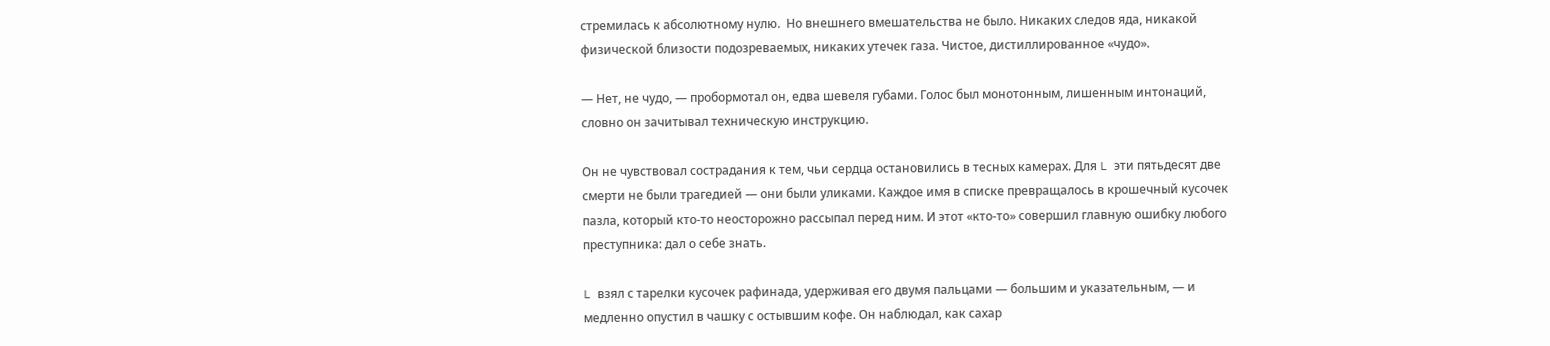стремилась к абсолютному нулю.  Но внешнего вмешательства не было. Никаких следов яда, никакой физической близости подозреваемых, никаких утечек газа. Чистое, дистиллированное «чудо».

— Нет, не чудо, — пробормотал он, едва шевеля губами. Голос был монотонным, лишенным интонаций, словно он зачитывал техническую инструкцию.

Он не чувствовал сострадания к тем, чьи сердца остановились в тесных камерах. Для L эти пятьдесят две смерти не были трагедией — они были уликами. Каждое имя в списке превращалось в крошечный кусочек пазла, который кто-то неосторожно рассыпал перед ним. И этот «кто-то» совершил главную ошибку любого преступника: дал о себе знать.

L взял с тарелки кусочек рафинада, удерживая его двумя пальцами — большим и указательным, — и медленно опустил в чашку с остывшим кофе. Он наблюдал, как сахар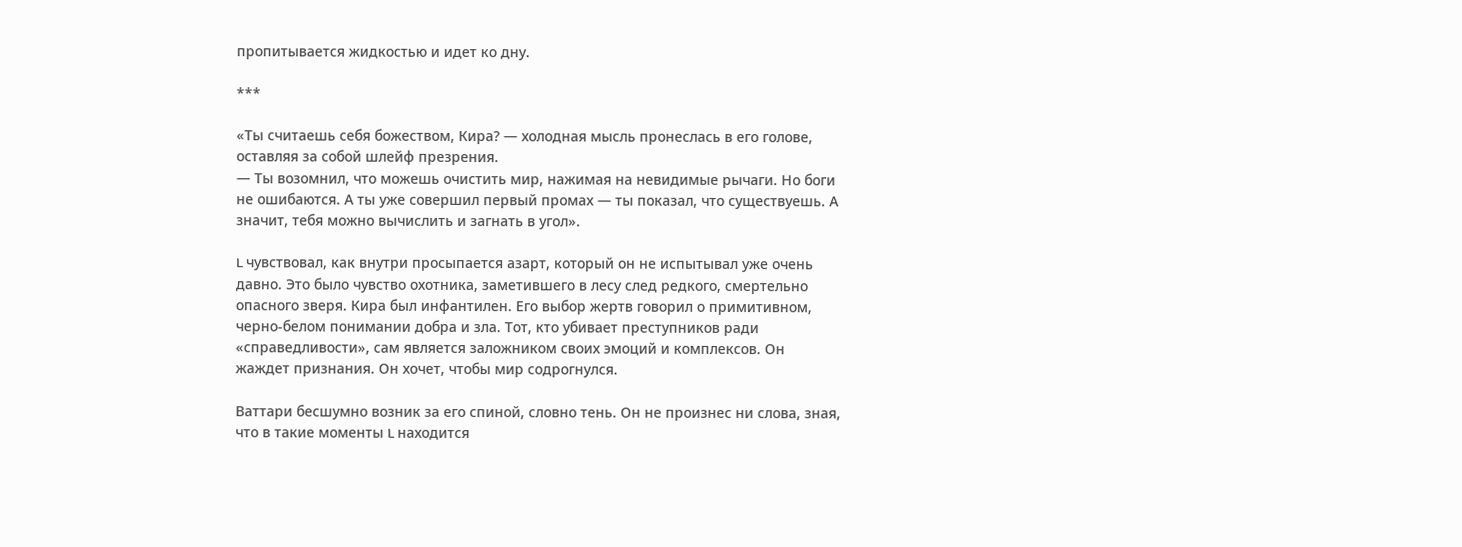пропитывается жидкостью и идет ко дну.

***

«Ты считаешь себя божеством, Кира? — холодная мысль пронеслась в его голове, оставляя за собой шлейф презрения.
— Ты возомнил, что можешь очистить мир, нажимая на невидимые рычаги. Но боги не ошибаются. А ты уже совершил первый промах — ты показал, что существуешь. А значит, тебя можно вычислить и загнать в угол».

L чувствовал, как внутри просыпается азарт, который он не испытывал уже очень давно. Это было чувство охотника, заметившего в лесу след редкого, смертельно опасного зверя. Кира был инфантилен. Его выбор жертв говорил о примитивном, черно-белом понимании добра и зла. Тот, кто убивает преступников ради «справедливости», сам является заложником своих эмоций и комплексов. Он жаждет признания. Он хочет, чтобы мир содрогнулся.

Ваттари бесшумно возник за его спиной, словно тень. Он не произнес ни слова, зная, что в такие моменты L находится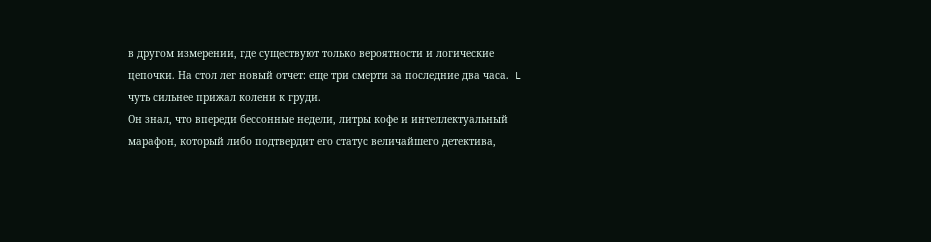в другом измерении, где существуют только вероятности и логические цепочки. На стол лег новый отчет: еще три смерти за последние два часа.  L чуть сильнее прижал колени к груди.
Он знал, что впереди бессонные недели, литры кофе и интеллектуальный марафон, который либо подтвердит его статус величайшего детектива,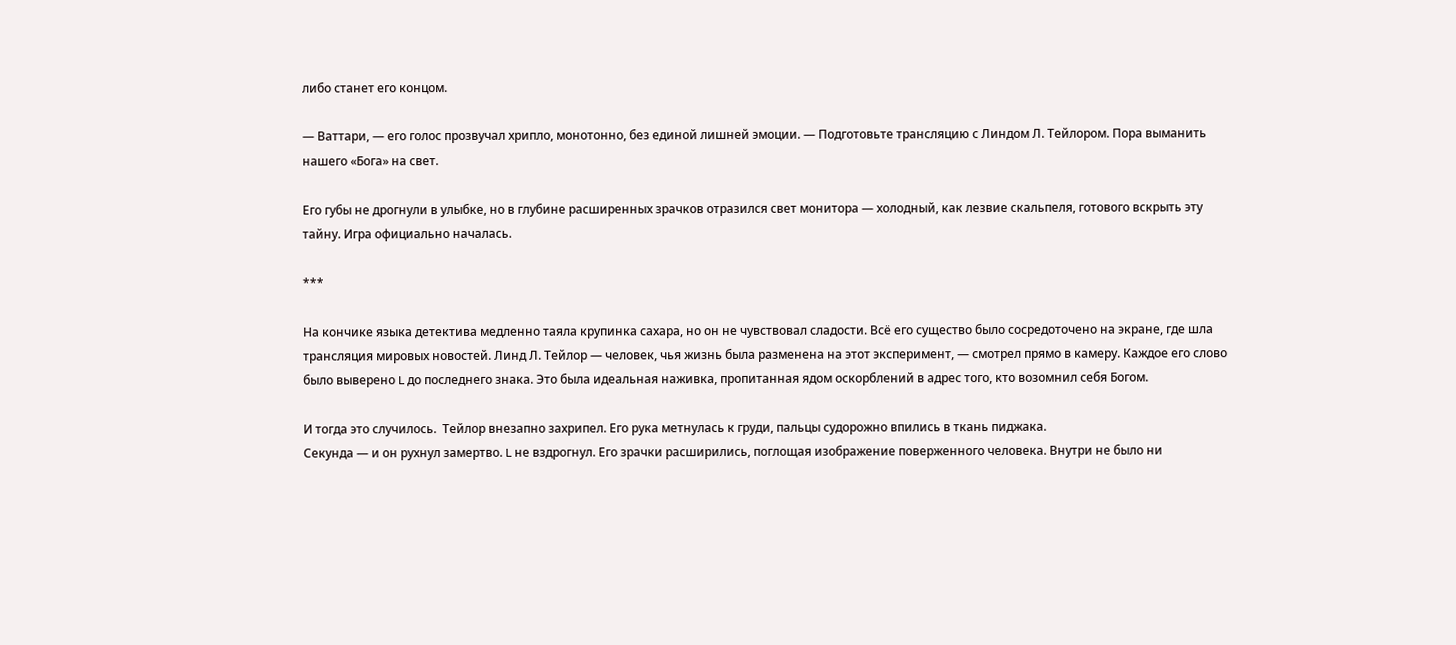либо станет его концом.

— Ваттари, — его голос прозвучал хрипло, монотонно, без единой лишней эмоции. — Подготовьте трансляцию с Линдом Л. Тейлором. Пора выманить нашего «Бога» на свет.

Его губы не дрогнули в улыбке, но в глубине расширенных зрачков отразился свет монитора — холодный, как лезвие скальпеля, готового вскрыть эту тайну. Игра официально началась.

***

На кончике языка детектива медленно таяла крупинка сахара, но он не чувствовал сладости. Всё его существо было сосредоточено на экране, где шла трансляция мировых новостей. Линд Л. Тейлор — человек, чья жизнь была разменена на этот эксперимент, — смотрел прямо в камеру. Каждое его слово было выверено L до последнего знака. Это была идеальная наживка, пропитанная ядом оскорблений в адрес того, кто возомнил себя Богом.

И тогда это случилось.  Тейлор внезапно захрипел. Его рука метнулась к груди, пальцы судорожно впились в ткань пиджака.
Секунда — и он рухнул замертво. L не вздрогнул. Его зрачки расширились, поглощая изображение поверженного человека. Внутри не было ни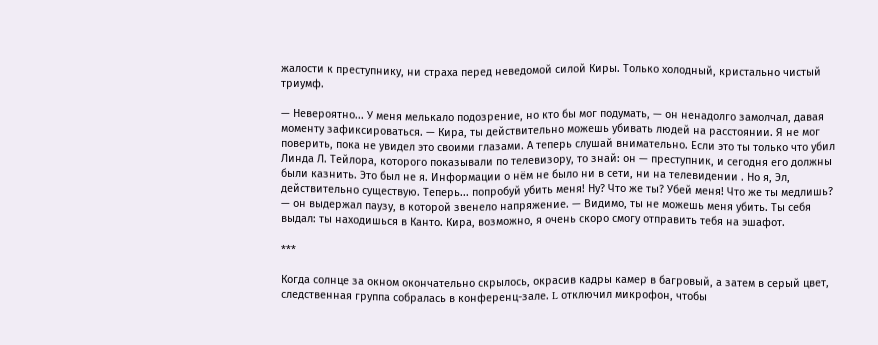жалости к преступнику, ни страха перед неведомой силой Киры. Только холодный, кристально чистый триумф.

— Невероятно... У меня мелькало подозрение, но кто бы мог подумать, — он ненадолго замолчал, давая моменту зафиксироваться. — Кира, ты действительно можешь убивать людей на расстоянии. Я не мог поверить, пока не увидел это своими глазами. А теперь слушай внимательно. Если это ты только что убил Линда Л. Тейлора, которого показывали по телевизору, то знай: он — преступник, и сегодня его должны были казнить. Это был не я. Информации о нём не было ни в сети, ни на телевидении . Но я, Эл, действительно существую. Теперь... попробуй убить меня! Ну? Что же ты? Убей меня! Что же ты медлишь? — он выдержал паузу, в которой звенело напряжение. — Видимо, ты не можешь меня убить. Ты себя выдал: ты находишься в Канто. Кира, возможно, я очень скоро смогу отправить тебя на эшафот.

***

Когда солнце за окном окончательно скрылось, окрасив кадры камер в багровый, а затем в серый цвет, следственная группа собралась в конференц-зале. L отключил микрофон, чтобы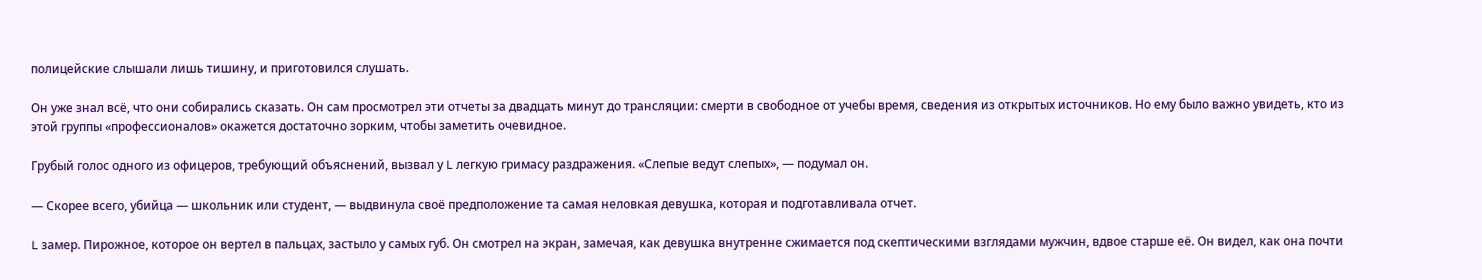полицейские слышали лишь тишину, и приготовился слушать.

Он уже знал всё, что они собирались сказать. Он сам просмотрел эти отчеты за двадцать минут до трансляции: смерти в свободное от учебы время, сведения из открытых источников. Но ему было важно увидеть, кто из этой группы «профессионалов» окажется достаточно зорким, чтобы заметить очевидное.

Грубый голос одного из офицеров, требующий объяснений, вызвал у L легкую гримасу раздражения. «Слепые ведут слепых», — подумал он.

— Скорее всего, убийца — школьник или студент, — выдвинула своё предположение та самая неловкая девушка, которая и подготавливала отчет.

L замер. Пирожное, которое он вертел в пальцах, застыло у самых губ. Он смотрел на экран, замечая, как девушка внутренне сжимается под скептическими взглядами мужчин, вдвое старше её. Он видел, как она почти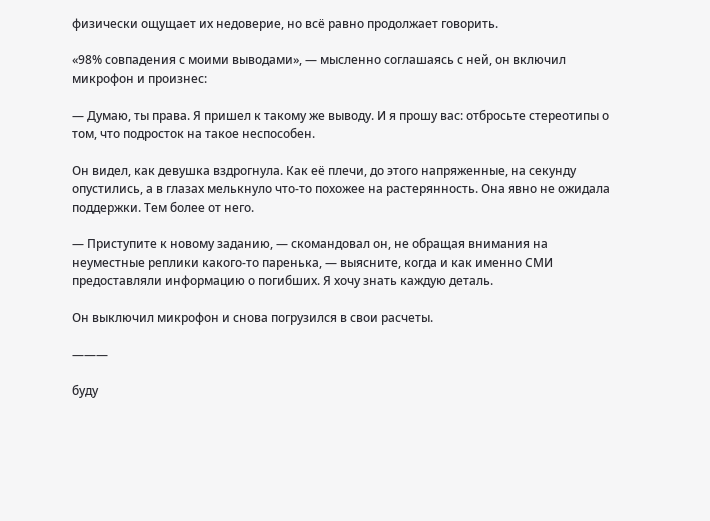физически ощущает их недоверие, но всё равно продолжает говорить.

«98% совпадения с моими выводами», — мысленно соглашаясь с ней, он включил микрофон и произнес:

— Думаю, ты права. Я пришел к такому же выводу. И я прошу вас: отбросьте стереотипы о том, что подросток на такое неспособен.

Он видел, как девушка вздрогнула. Как её плечи, до этого напряженные, на секунду опустились, а в глазах мелькнуло что-то похожее на растерянность. Она явно не ожидала поддержки. Тем более от него.

— Приступите к новому заданию, — скомандовал он, не обращая внимания на неуместные реплики какого-то паренька, — выясните, когда и как именно СМИ предоставляли информацию о погибших. Я хочу знать каждую деталь.

Он выключил микрофон и снова погрузился в свои расчеты.

———

буду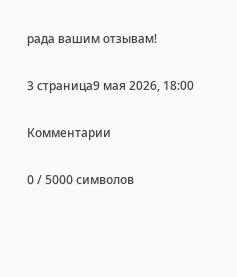рада вашим отзывам!

3 страница9 мая 2026, 18:00

Комментарии

0 / 5000 символов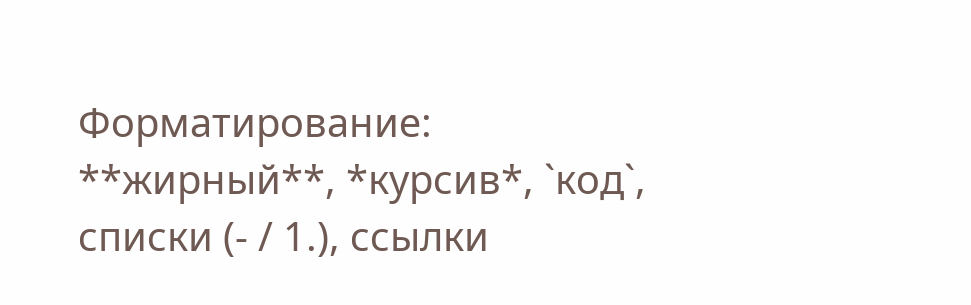Форматирование: **жирный**, *курсив*, `код`, списки (- / 1.), ссылки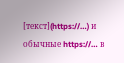[текст](https://…) и обычные https://… в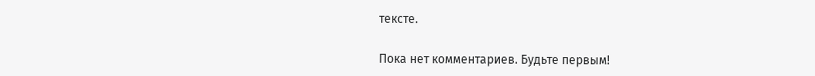тексте.

Пока нет комментариев. Будьте первым!